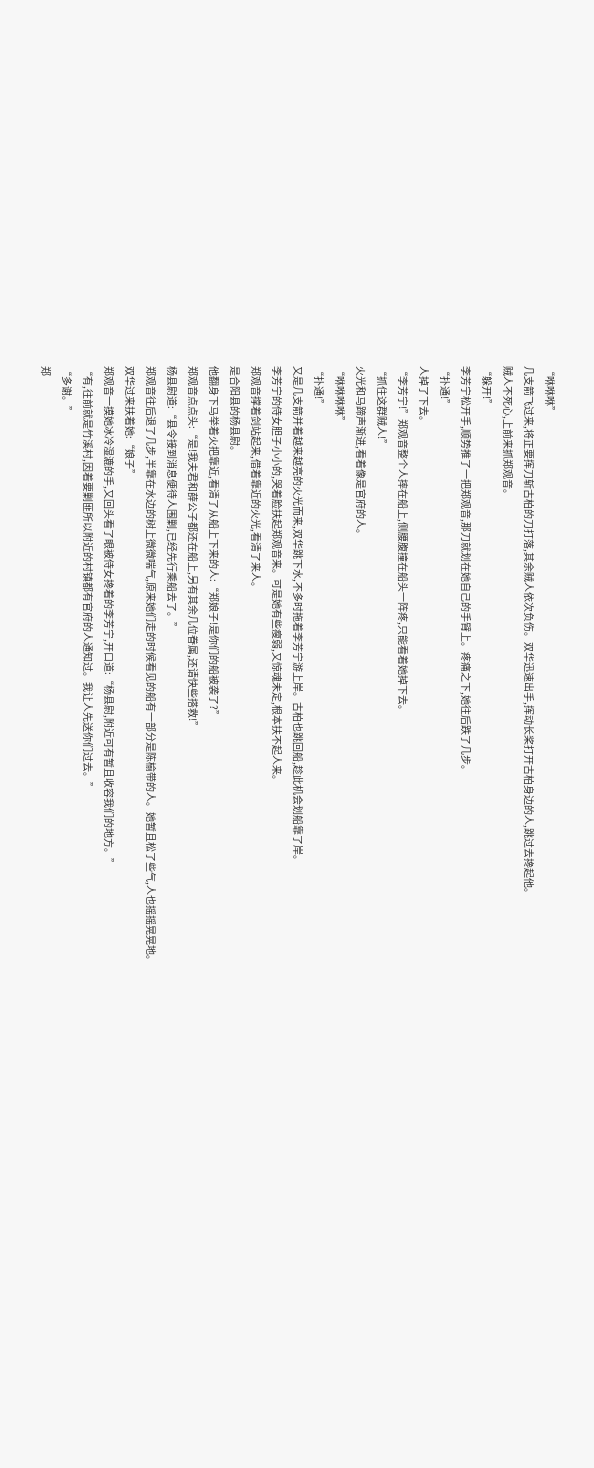“咻咻咻”
几支箭飞过来,将正要挥刀斩古柏的刀打落,其余贼人依次负伤。双华迅速出手,挥动长桨打开古柏身边的人,跳过去搀起他。
贼人不死心,上前来抓郑观音。
“躲开!”
李芳宁松开手,顺势推了一把郑观音,那刀就划在她自己的手臂上。疼痛之下,她往后跌了几步。
“扑通!”
人掉了下去。
“李芳宁!”郑观音整个人摔在船上,侧腰腹撞在船头一阵疼,只能看着她掉下去。
“抓住这群贼人!”
火光和马蹄声渐进,看着像是官府的人。
“咻咻咻咻”
“扑通!”
又是几支箭并着越来越亮的火光而来,双华跳下水,不多时拖着李芳宁游上岸。古柏也跳回船,趁此机会划船靠了岸。
李芳宁的侍女胆子小小的,哭着脸扶起郑观音来。可是她有些瘦弱,又惊魂未定,根本扶不起人来。
郑观音撑着剑站起来,借着靠近的火光,看清了来人。
是合阳县的杨县尉。
他翻身下马举着火把靠近,看清了从船上下来的人:“郑娘子!是你们的船被袭了?”
郑观音点点头:“是!我夫君和薛公子都还在船上,另有其余几位眷属,还请快些搭救!”
杨县尉道:“县令接到消息便待人围剿,已经先行乘船去了。”
郑观音往后退了几步,半靠在水边的树上微微喘气,原来她们走的时候看见的船有一部分是陈榆带的人。她暂且松了些气,人也摇摇晃晃地。
双华过来扶着她:“娘子”
郑观音一摸她冰冷湿漉的手,又回头看了眼被侍女搀着的李芳宁,开口道:“杨县尉,附近可有暂且收容我们的地方。”
“有,往前就是竹溪村,因着要剿匪所以附近的村镇都有官府的人通知过。我让人先送你们过去。”
“多谢。”
郑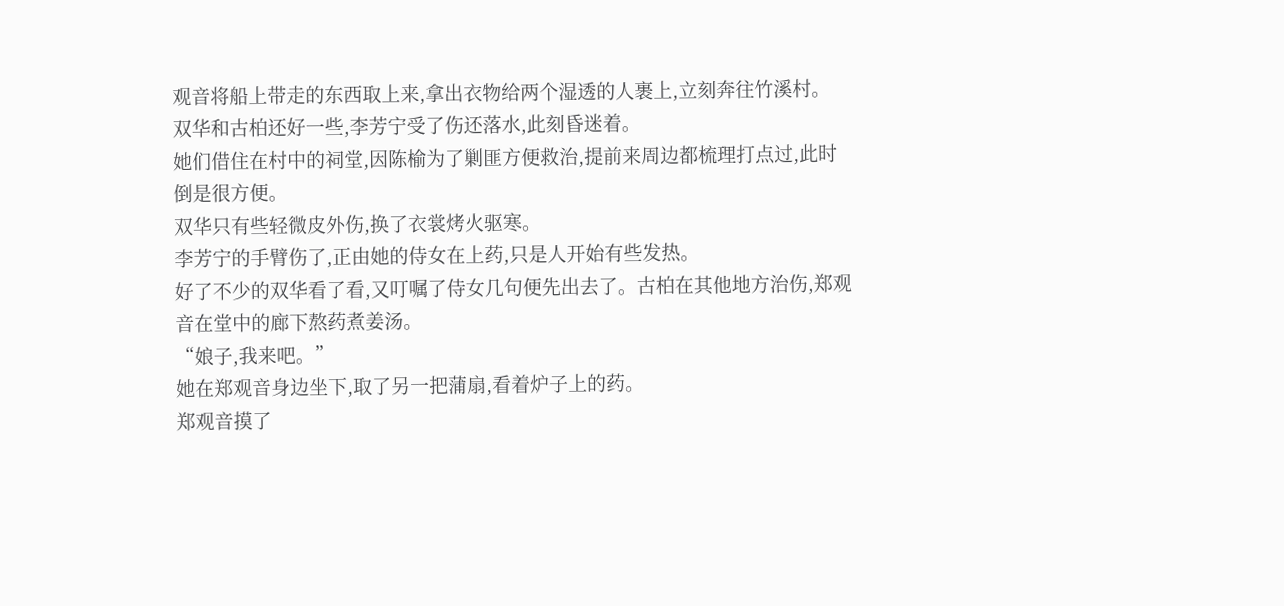观音将船上带走的东西取上来,拿出衣物给两个湿透的人裹上,立刻奔往竹溪村。
双华和古柏还好一些,李芳宁受了伤还落水,此刻昏迷着。
她们借住在村中的祠堂,因陈榆为了剿匪方便救治,提前来周边都梳理打点过,此时倒是很方便。
双华只有些轻微皮外伤,换了衣裳烤火驱寒。
李芳宁的手臂伤了,正由她的侍女在上药,只是人开始有些发热。
好了不少的双华看了看,又叮嘱了侍女几句便先出去了。古柏在其他地方治伤,郑观音在堂中的廊下熬药煮姜汤。
“娘子,我来吧。”
她在郑观音身边坐下,取了另一把蒲扇,看着炉子上的药。
郑观音摸了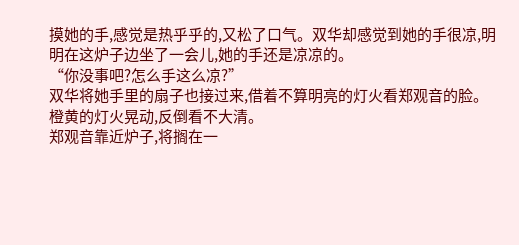摸她的手,感觉是热乎乎的,又松了口气。双华却感觉到她的手很凉,明明在这炉子边坐了一会儿,她的手还是凉凉的。
“你没事吧?怎么手这么凉?”
双华将她手里的扇子也接过来,借着不算明亮的灯火看郑观音的脸。
橙黄的灯火晃动,反倒看不大清。
郑观音靠近炉子,将搁在一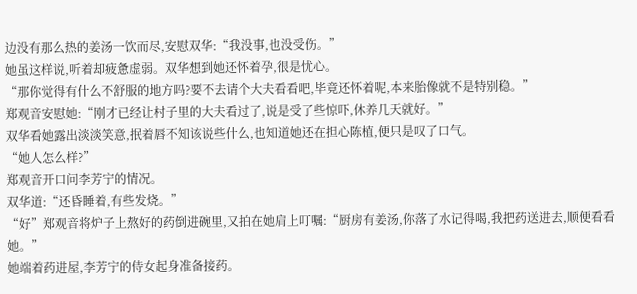边没有那么热的姜汤一饮而尽,安慰双华:“我没事,也没受伤。”
她虽这样说,听着却疲惫虚弱。双华想到她还怀着孕,很是忧心。
“那你觉得有什么不舒服的地方吗?要不去请个大夫看看吧,毕竟还怀着呢,本来胎像就不是特别稳。”
郑观音安慰她:“刚才已经让村子里的大夫看过了,说是受了些惊吓,休养几天就好。”
双华看她露出淡淡笑意,抿着唇不知该说些什么,也知道她还在担心陈植,便只是叹了口气。
“她人怎么样?”
郑观音开口问李芳宁的情况。
双华道:“还昏睡着,有些发烧。”
“好”郑观音将炉子上熬好的药倒进碗里,又拍在她肩上叮嘱:“厨房有姜汤,你落了水记得喝,我把药送进去,顺便看看她。”
她端着药进屋,李芳宁的侍女起身准备接药。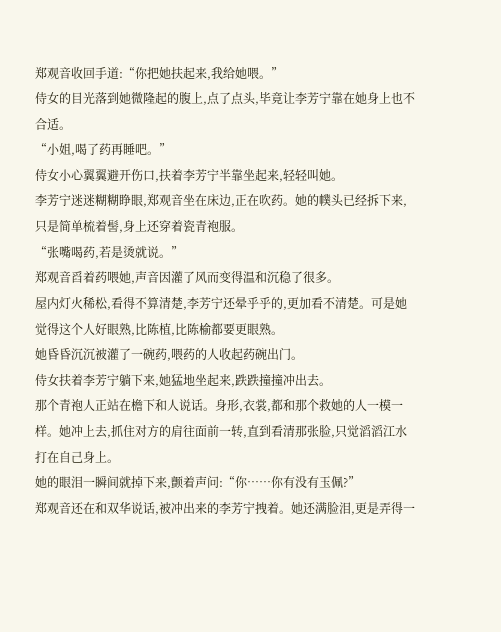郑观音收回手道:“你把她扶起来,我给她喂。”
侍女的目光落到她微隆起的腹上,点了点头,毕竟让李芳宁靠在她身上也不合适。
“小姐,喝了药再睡吧。”
侍女小心翼翼避开伤口,扶着李芳宁半靠坐起来,轻轻叫她。
李芳宁迷迷糊糊睁眼,郑观音坐在床边,正在吹药。她的幞头已经拆下来,只是简单梳着髻,身上还穿着瓷青袍服。
“张嘴喝药,若是烫就说。”
郑观音舀着药喂她,声音因灌了风而变得温和沉稳了很多。
屋内灯火稀松,看得不算清楚,李芳宁还晕乎乎的,更加看不清楚。可是她觉得这个人好眼熟,比陈植,比陈榆都要更眼熟。
她昏昏沉沉被灌了一碗药,喂药的人收起药碗出门。
侍女扶着李芳宁躺下来,她猛地坐起来,跌跌撞撞冲出去。
那个青袍人正站在檐下和人说话。身形,衣裳,都和那个救她的人一模一样。她冲上去,抓住对方的肩往面前一转,直到看清那张脸,只觉滔滔江水打在自己身上。
她的眼泪一瞬间就掉下来,颤着声问:“你……你有没有玉佩?”
郑观音还在和双华说话,被冲出来的李芳宁拽着。她还满脸泪,更是弄得一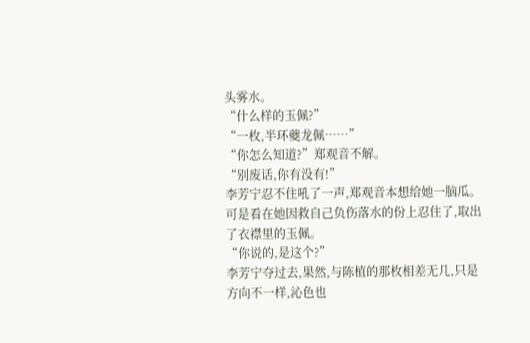头雾水。
“什么样的玉佩?”
“一枚,半环夔龙佩……”
“你怎么知道?”郑观音不解。
“别废话,你有没有!”
李芳宁忍不住吼了一声,郑观音本想给她一脑瓜。可是看在她因救自己负伤落水的份上忍住了,取出了衣襟里的玉佩。
“你说的,是这个?”
李芳宁夺过去,果然,与陈植的那枚相差无几,只是方向不一样,沁色也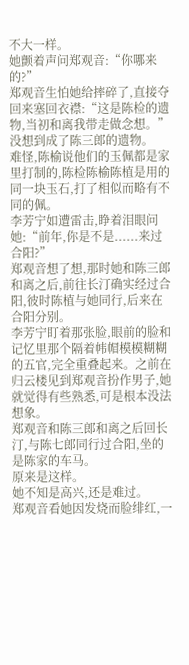不大一样。
她颤着声问郑观音:“你哪来的?”
郑观音生怕她给摔碎了,直接夺回来塞回衣襟:“这是陈检的遗物,当初和离我带走做念想。”
没想到成了陈三郎的遗物。
难怪,陈榆说他们的玉佩都是家里打制的,陈检陈榆陈植是用的同一块玉石,打了相似而略有不同的佩。
李芳宁如遭雷击,睁着泪眼问她:“前年,你是不是......来过合阳?”
郑观音想了想,那时她和陈三郎和离之后,前往长汀确实经过合阳,彼时陈植与她同行,后来在合阳分别。
李芳宁盯着那张脸,眼前的脸和记忆里那个隔着帏帽模模糊糊的五官,完全重叠起来。之前在归云楼见到郑观音扮作男子,她就觉得有些熟悉,可是根本没法想象。
郑观音和陈三郎和离之后回长汀,与陈七郎同行过合阳,坐的是陈家的车马。
原来是这样。
她不知是高兴,还是难过。
郑观音看她因发烧而脸绯红,一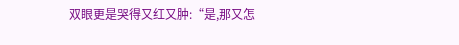双眼更是哭得又红又肿:“是,那又怎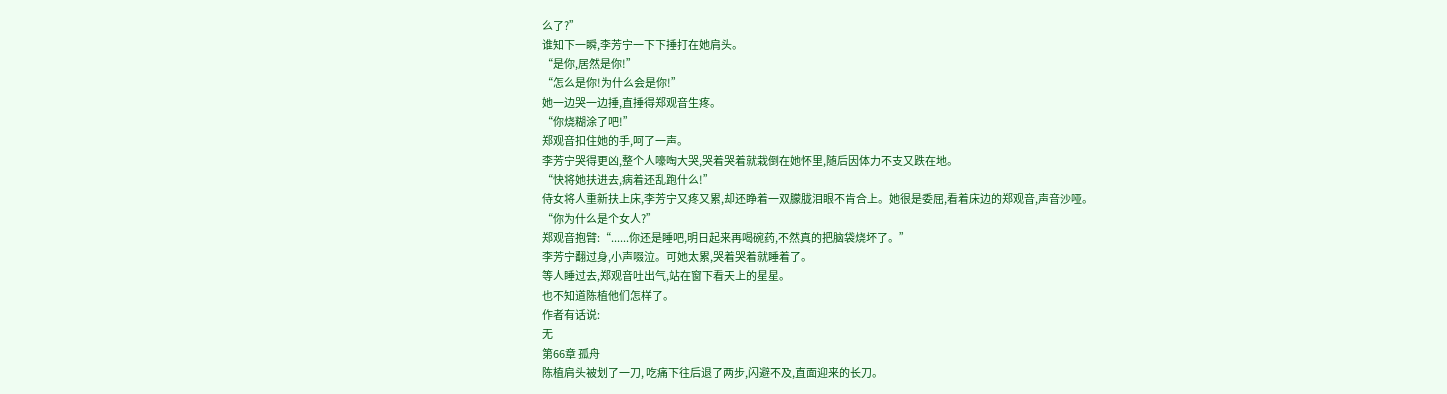么了?”
谁知下一瞬,李芳宁一下下捶打在她肩头。
“是你,居然是你!”
“怎么是你!为什么会是你!”
她一边哭一边捶,直捶得郑观音生疼。
“你烧糊涂了吧!”
郑观音扣住她的手,呵了一声。
李芳宁哭得更凶,整个人嚎啕大哭,哭着哭着就栽倒在她怀里,随后因体力不支又跌在地。
“快将她扶进去,病着还乱跑什么!”
侍女将人重新扶上床,李芳宁又疼又累,却还睁着一双朦胧泪眼不肯合上。她很是委屈,看着床边的郑观音,声音沙哑。
“你为什么是个女人?”
郑观音抱臂:“......你还是睡吧,明日起来再喝碗药,不然真的把脑袋烧坏了。”
李芳宁翻过身,小声啜泣。可她太累,哭着哭着就睡着了。
等人睡过去,郑观音吐出气,站在窗下看天上的星星。
也不知道陈植他们怎样了。
作者有话说:
无
第66章 孤舟
陈植肩头被划了一刀, 吃痛下往后退了两步,闪避不及,直面迎来的长刀。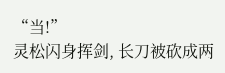“当!”
灵松闪身挥剑, 长刀被砍成两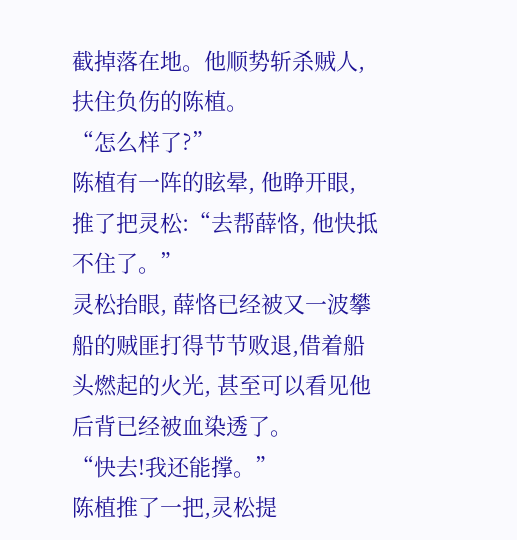截掉落在地。他顺势斩杀贼人, 扶住负伤的陈植。
“怎么样了?”
陈植有一阵的眩晕, 他睁开眼, 推了把灵松:“去帮薛恪, 他快抵不住了。”
灵松抬眼, 薛恪已经被又一波攀船的贼匪打得节节败退,借着船头燃起的火光, 甚至可以看见他后背已经被血染透了。
“快去!我还能撑。”
陈植推了一把,灵松提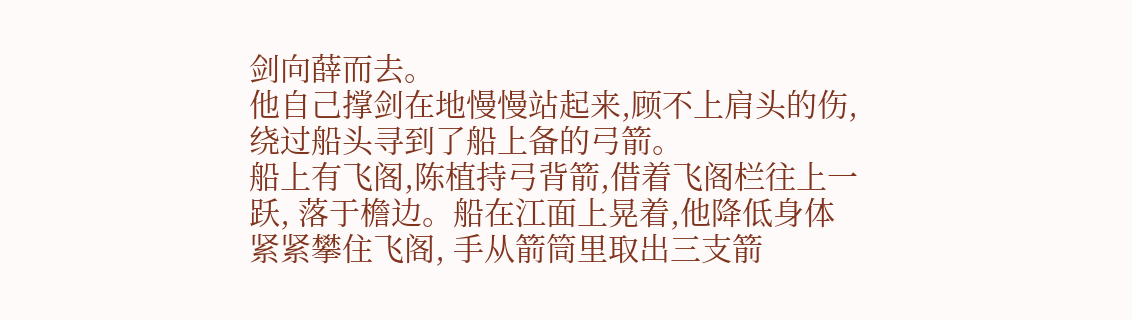剑向薛而去。
他自己撑剑在地慢慢站起来,顾不上肩头的伤, 绕过船头寻到了船上备的弓箭。
船上有飞阁,陈植持弓背箭,借着飞阁栏往上一跃, 落于檐边。船在江面上晃着,他降低身体紧紧攀住飞阁, 手从箭筒里取出三支箭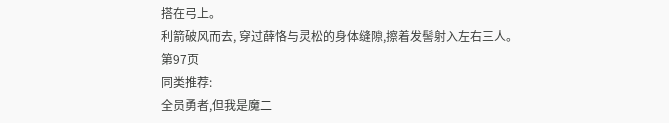搭在弓上。
利箭破风而去, 穿过薛恪与灵松的身体缝隙,擦着发髻射入左右三人。
第97页
同类推荐:
全员勇者,但我是魔二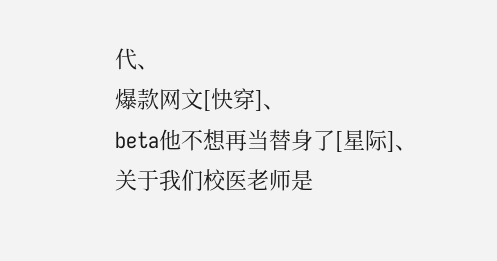代、
爆款网文[快穿]、
beta他不想再当替身了[星际]、
关于我们校医老师是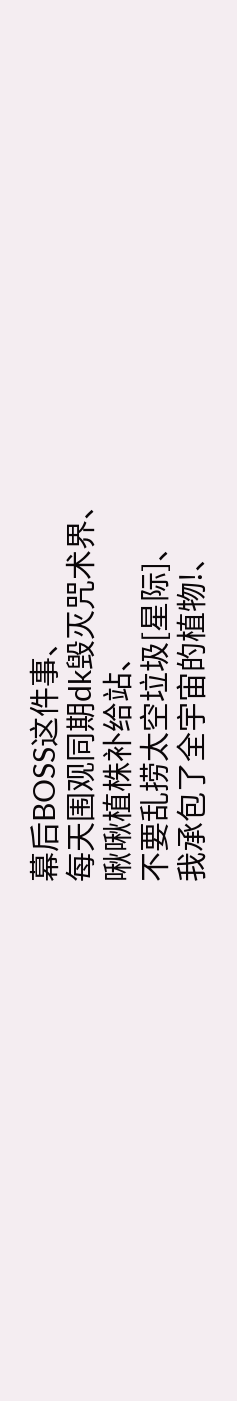幕后BOSS这件事、
每天围观同期dk毁灭咒术界、
啾啾植株补给站、
不要乱捞太空垃圾[星际]、
我承包了全宇宙的植物!、